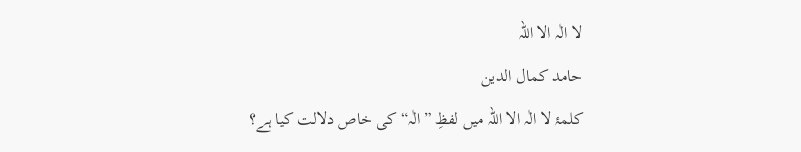لا الٰہ الا اللہ
حامد کمال الدین
کلمۂ لا الٰہ الا اللہ میں لفظِ ”الٰہ“ کی خاص دلالت کیا ہے؟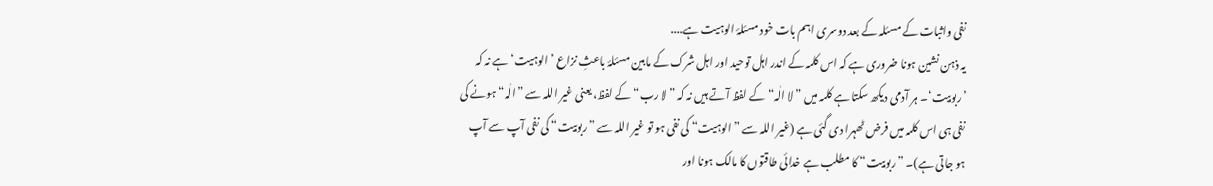نفی واثبات کے مسئلہ کے بعد دوسری اہم بات خود مسئلۂ الوہیت ہے....
یہ ذہن نشین ہونا ضروری ہے کہ اس کلمہ کے اندر اہل توحید اور اہل شرک کے مابین مسئلۂ باعثِ نزاع ’الوہیت‘ ہے نہ کہ ’ربوبیت‘۔ ہر آدمی دیکھ سکتا ہے کلمہ میں ”لا الٰہ“ کے لفظ آتے ہیں نہ کہ ”لا رب“ کے لفظ، یعنی غیر اللہ سے ”الٰہ“ ہونے کی نفی ہی اس کلمہ میں فرض ٹھہرا دی گئی ہے (غیر اللہ سے ”الوہیت“ کی نفی ہو تو غیر اللہ سے ”ربوبیت“ کی نفی آپ سے آپ ہو جاتی ہے)۔ ”ربوبیت“ کا مطلب ہے خدائی طاقتوں کا مالک ہونا اور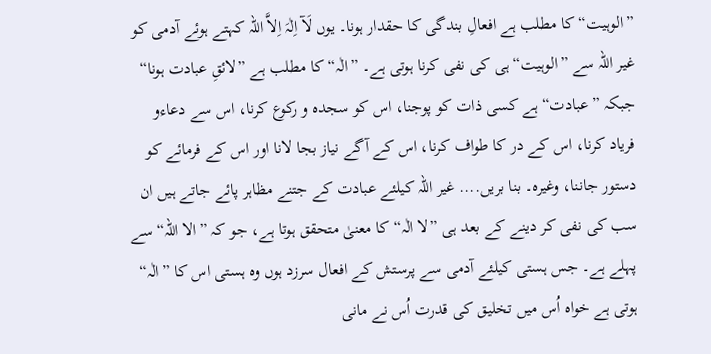”الوہیت“ کا مطلب ہے افعالِ بندگی کا حقدار ہونا۔ یوں لَآ اِلٰہَ اِلاَّ اللہ کہتے ہوئے آدمی کو غیر اللہ سے ”الوہیت“ ہی کی نفی کرنا ہوتی ہے۔ ”الٰہ“ کا مطلب ہے ”لائقِ عبادت ہونا“ جبکہ ”عبادت“ ہے کسی ذات کو پوجنا، اس کو سجدہ و رکوع کرنا، اس سے دعاءو فریاد کرنا، اس کے در کا طواف کرنا، اس کے آگے نیاز بجا لانا اور اس کے فرمائے کو دستور جاننا، وغیرہ۔ بنا بریں.... غیر اللہ کیلئے عبادت کے جتنے مظاہر پائے جاتے ہیں ان سب کی نفی کر دینے کے بعد ہی ”لا الٰہ“ کا معنیٰ متحقق ہوتا ہے، جو کہ ”الا اللہ“ سے پہلے ہے۔ جس ہستی کیلئے آدمی سے پرستش کے افعال سرزد ہوں وہ ہستی اس کا ”الٰہ“ ہوتی ہے خواہ اُس میں تخلیق کی قدرت اُس نے مانی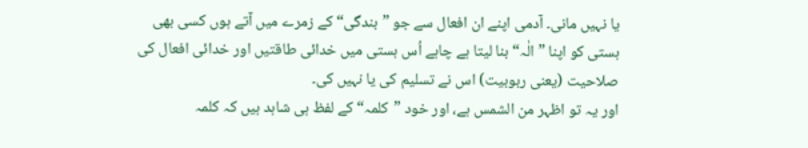یا نہیں مانی۔ آدمی اپنے ان افعال سے جو ”بندگی“ کے زمرے میں آتے ہوں کسی بھی ہستی کو اپنا ”الٰہ“ بنا لیتا ہے چاہے اُس ہستی میں خدائی طاقتیں اور خدائی افعال کی صلاحیت (یعنی ربوبیت) اس نے تسلیم کی یا نہیں کی۔
اور یہ تو اظہر من الشمس ہے، اور خود ”کلمہ“ کے لفظ ہی شاہد ہیں کہ کلمہ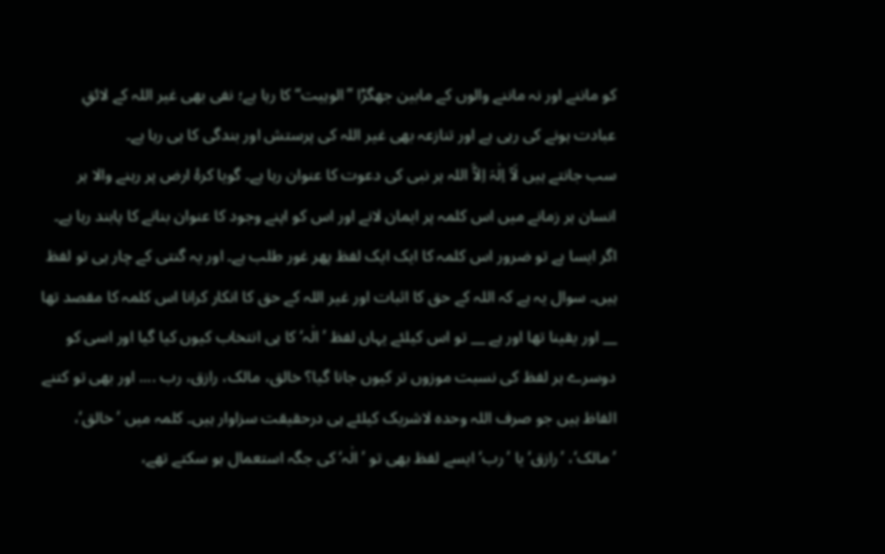کو ماننے اور نہ ماننے والوں کے مابین جھگڑا ”الوہیت“ کا رہا ہے؛ نفی بھی غیر اللہ کے لائقِ عبادت ہونے کی رہی ہے اور تنازعہ بھی غیر اللہ کی پرستش اور بندگی کا ہی رہا ہے۔
سب جانتے ہیں لَآ اِلٰہَ اِلاَّ اللہ ہر نبی کی دعوت کا عنوان رہا ہے۔ گویا کرۂ ارض پر رہنے والا ہر انسان ہر زمانے میں اس کلمہ پر ایمان لانے اور اس کو اپنے وجود کا عنوان بنانے کا پابند رہا ہے۔ اگر ایسا ہے تو ضرور اس کلمہ کا ایک ایک لفظ پھر غور طلب ہے۔ اور یہ گنتی کے چار ہی تو لفظ ہیں۔ سوال یہ ہے کہ اللہ کے حق کا اثبات اور غیر اللہ کے حق کا انکار کرانا اس کلمہ کا مقصد تھا __ اور یقینا تھا اور ہے __ تو اس کیلئے یہاں لفظ ’الٰہ‘ کا ہی انتخاب کیوں کیا گیا اور اسی کو دوسرے ہر لفظ کی نسبت موزوں تر کیوں جانا گیا؟ خالق، مالک، رازق، رب .... اور بھی تو کتنے الفاظ ہیں جو صرف اللہ وحدہ لاشریک کیلئے ہی درحقیقت سزاوار ہیں۔ کلمہ میں ’خالق‘، ’مالک‘، ’رازق‘ یا ’رب‘ ایسے لفظ بھی تو ’الٰہ‘ کی جگہ استعمال ہو سکتے تھے،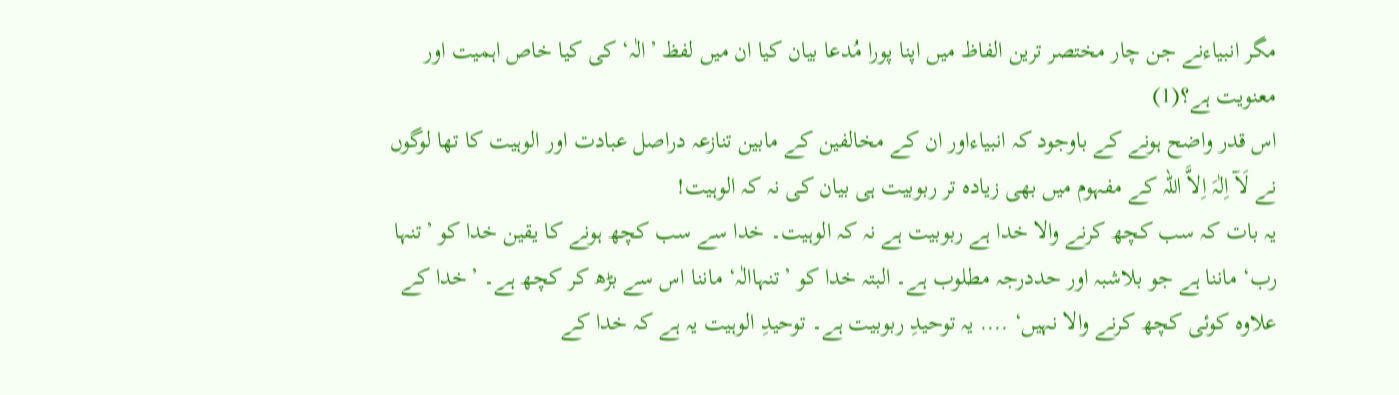مگر انبیاءنے جن چار مختصر ترین الفاظ میں اپنا پورا مُدعا بیان کیا ان میں لفظ ’الٰہ‘ کی کیا خاص اہمیت اور معنویت ہے؟(1)
اس قدر واضح ہونے کے باوجود کہ انبیاءاور ان کے مخالفین کے مابین تنازعہ دراصل عبادت اور الوہیت کا تھا لوگوں نے لَآ اِلٰہَ اِلاَّ اللہ کے مفہوم میں بھی زیادہ تر ربوبیت ہی بیان کی نہ کہ الوہیت!
یہ بات کہ سب کچھ کرنے والا خدا ہے ربوبیت ہے نہ کہ الوہیت۔ خدا سے سب کچھ ہونے کا یقین خدا کو ’تنہا رب‘ ماننا ہے جو بلاشبہ اور حددرجہ مطلوب ہے۔ البتہ خدا کو ’تنہاالٰہ‘ ماننا اس سے بڑھ کر کچھ ہے۔ ’خدا کے علاوہ کوئی کچھ کرنے والا نہیں‘ .... یہ توحیدِ ربوبیت ہے۔ توحیدِ الوہیت یہ ہے کہ خدا کے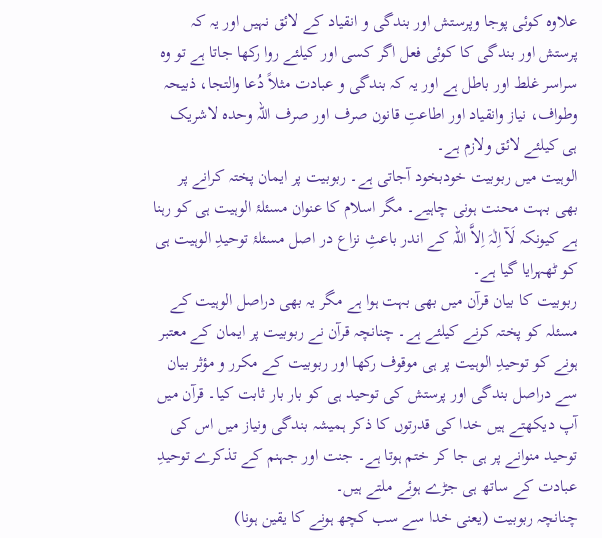علاوہ کوئی پوجا وپرستش اور بندگی و انقیاد کے لائق نہیں اور یہ کہ پرستش اور بندگی کا کوئی فعل اگر کسی اور کیلئے روا رکھا جاتا ہے تو وہ سراسر غلط اور باطل ہے اور یہ کہ بندگی و عبادت مثلاً دُعا والتجا، ذبیحہ وطواف، نیاز وانقیاد اور اطاعتِ قانون صرف اور صرف اللہ وحدہ لاشریک ہی کیلئے لائق ولازم ہے۔
الوہیت میں ربوبیت خودبخود آجاتی ہے۔ ربوبیت پر ایمان پختہ کرانے پر بھی بہت محنت ہونی چاہیے۔ مگر اسلام کا عنوان مسئلۂ الوہیت ہی کو رہنا ہے کیونکہ لَآ اِلٰہَ اِلاَّ اللہ کے اندر باعثِ نزاع در اصل مسئلۂ توحیدِ الوہیت ہی کو ٹھہرایا گیا ہے۔
ربوبیت کا بیان قرآن میں بھی بہت ہوا ہے مگر یہ بھی دراصل الوہیت کے مسئلہ کو پختہ کرنے کیلئے ہے۔ چنانچہ قرآن نے ربوبیت پر ایمان کے معتبر ہونے کو توحیدِ الوہیت پر ہی موقوف رکھا اور ربوبیت کے مکرر و مؤثر بیان سے دراصل بندگی اور پرستش کی توحید ہی کو بار بار ثابت کیا۔ قرآن میں آپ دیکھتے ہیں خدا کی قدرتوں کا ذکر ہمیشہ بندگی ونیاز میں اس کی توحید منوانے پر ہی جا کر ختم ہوتا ہے۔ جنت اور جہنم کے تذکرے توحیدِ عبادت کے ساتھ ہی جڑے ہوئے ملتے ہیں۔
چنانچہ ربوبیت (یعنی خدا سے سب کچھ ہونے کا یقین ہونا)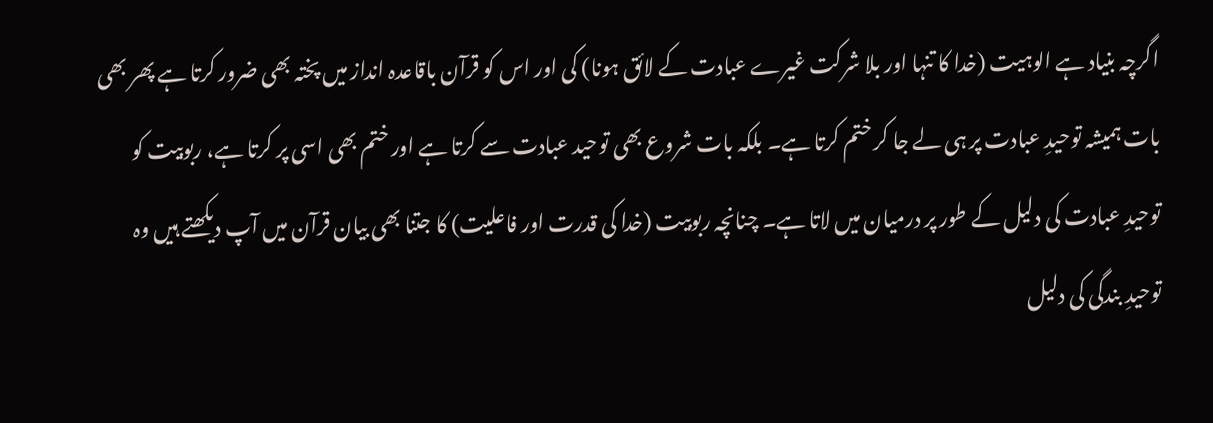اگرچہ بنیاد ہے الوہیت (خدا کا تنہا اور بلا شرکت غیرے عبادت کے لائق ہونا) کی اور اس کو قرآن باقاعدہ انداز میں پختہ بھی ضرور کرتا ہے پھر بھی بات ہمیشہ توحیدِ عبادت پر ہی لے جا کر ختم کرتا ہے۔ بلکہ بات شروع بھی توحید عبادت سے کرتا ہے اور ختم بھی اسی پر کرتا ہے، ربوبیت کو توحیدِ عبادت کی دلیل کے طور پر درمیان میں لاتا ہے۔ چنانچہ ربوبیت (خدا کی قدرت اور فاعلیت) کا جتنا بھی بیان قرآن میں آپ دیکھتے ہیں وہ توحیدِ بندگی کی دلیل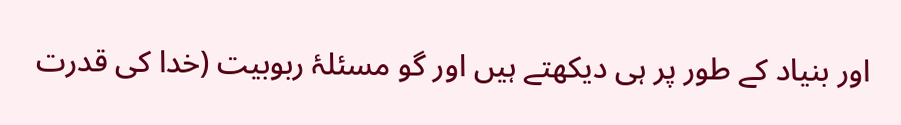اور بنیاد کے طور پر ہی دیکھتے ہیں اور گو مسئلۂ ربوبیت (خدا کی قدرت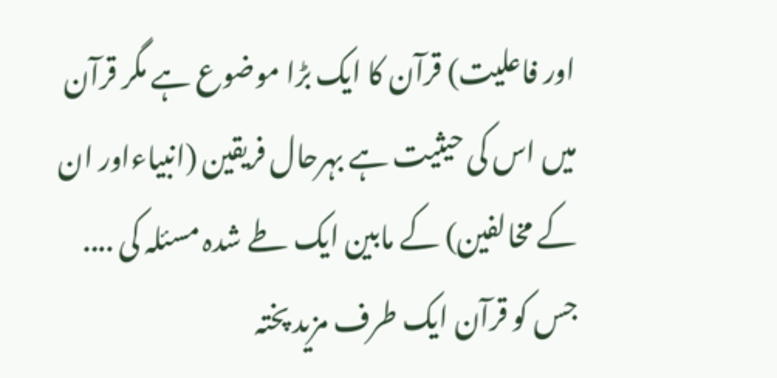اور فاعلیت) قرآن کا ایک بڑا موضوع ہے مگر قرآن میں اس کی حیثیت ہے بہرحال فریقین (انبیاءاور ان کے مخالفین) کے مابین ایک طے شدہ مسئلہ کی .... جس کو قرآن ایک طرف مزید پختہ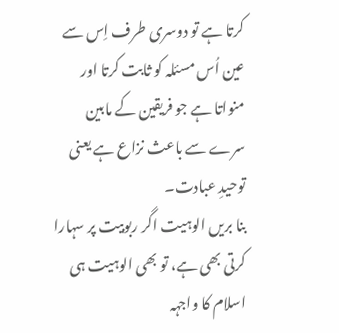کرتا ہے تو دوسری طرف اِس سے عین اُس مسئلہ کو ثابت کرتا اور منواتا ہے جو فریقین کے مابین سرے سے باعث نزاع ہے یعنی توحیدِ عبادت۔
بنا بریں الوہیت اگر ربوبیت پر سہارا کرتی بھی ہے، تو بھی الوہیت ہی اسلام کا واجہہ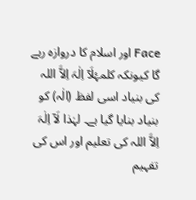Face اور اسلام کا دروازہ رہے گا کیونکہ کلمۂلَآ اِلٰہَ اِلاَّ اللہ کی بنیاد اسی لفظ (الٰہ) کو بنیاد بنایا گیا ہے۔ لہٰذا لَآ اِلٰہَ اِلاَّ اللہ کی تعلیم اور اس کی تفہیم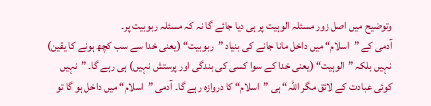وتوضیح میں اصل زور مسئلہ الوہیت پر ہی دیا جائے گا نہ کہ مسئلہ ربوبیت پر۔
آدمی کے ”اسلام“ میں داخل مانا جانے کی بنیاد ”ربوبیت“ (یعنی خدا سے سب کچھ ہونے کا یقین) نہیں بلکہ ”الوہیت“ (یعنی خدا کے سوا کسی کی بندگی اور پرستش نہیں) ہی رہے گا۔ ”نہیں کوئی عبادت کے لائق مگر اللہ“ ہی ”اسلام“ کا دروازہ رہے گا۔ آدمی ”اسلام“ میں داخل ہو گا تو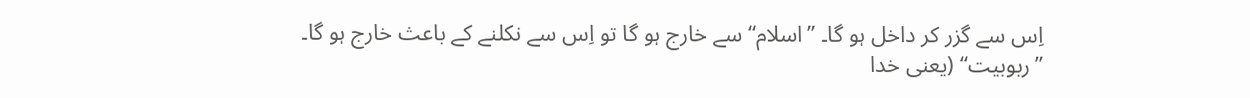اِس سے گزر کر داخل ہو گا۔ ”اسلام“ سے خارج ہو گا تو اِس سے نکلنے کے باعث خارج ہو گا۔ ”ربوبیت“ (یعنی خدا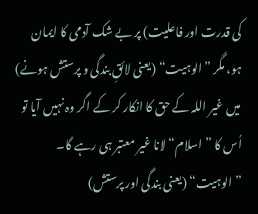کی قدرت اور فاعلیت) پر بے شک آدمی کا ایمان ہو، مگر ”الوہیت“ (یعنی لائقِ بندگی و پرستش ہونے) میں غیر اللہ کے حق کا انکار کر کے اگر وہ نہیں آیا تو اُس کا ”اسلام“ لانا غیر معتبر ہی رہے گا۔ ”الوہیت“ (یعنی بندگی اور پرستش)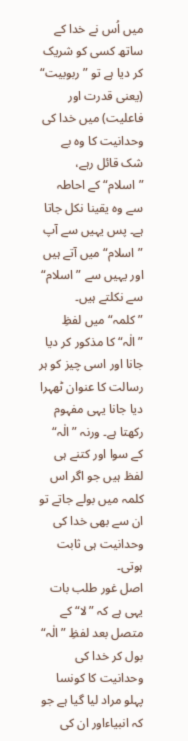میں اُس نے خدا کے ساتھ کسی کو شریک کر دیا ہے تو ”ربوبیت“ (یعنی قدرت اور فاعلیت) میں خدا کی وحدانیت کا وہ بے شک قائل رہے، ”اسلام“ کے احاطہ سے وہ یقینا نکل جاتا ہے۔ پس یہیں سے آپ ”اسلام“ میں آتے ہیں اور یہیں سے ”اسلام“ سے نکلتے ہیں۔ ”کلمہ“ میں لفظِ ”الٰہ“ کا مذکور کر دیا جانا اور اسی چیز کو ہر رسالت کا عنوان ٹھہرا دیا جانا یہی مفہوم رکھتا ہے۔ ورنہ ”الٰہ“ کے سوا اور کتنے ہی لفظ ہیں جو اگر اس کلمہ میں بولے جاتے تو ان سے بھی خدا کی وحدانیت ہی ثابت ہوتی۔
اصل غور طلب بات یہی ہے کہ ”لا“ کے متصل بعد لفظِ ”الٰہ“ بول کر خدا کی وحدانیت کا کونسا پہلو مراد لیا گیا ہے جو کہ انبیاءاور ان کی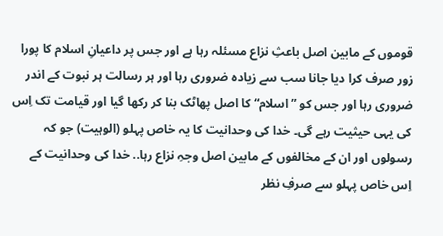قوموں کے مابین اصل باعثِ نزاع مسئلہ رہا ہے اور جس پر داعیانِ اسلام کا پورا زور صرف کرا دیا جانا سب سے زیادہ ضروری رہا اور ہر رسالت ہر نبوت کے اندر ضروری رہا اور جس کو ”اسلام“ کا اصل پھاٹک بنا کر رکھا گیا اور قیامت تک اِس کی یہی حیثیت رہے گی۔ خدا کی وحدانیت کا یہ خاص پہلو (الوہیت) جو کہ رسولوں اور ان کے مخالفوں کے مابین اصل وجہِ نزاع رہا.. خدا کی وحدانیت کے اِس خاص پہلو سے صرفِ نظر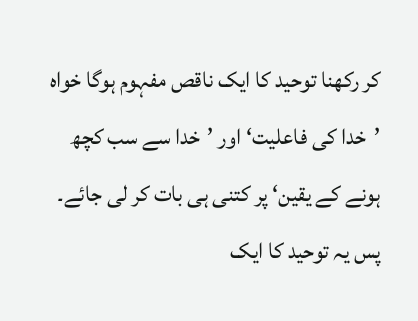کر رکھنا توحید کا ایک ناقص مفہوم ہوگا خواہ ’خدا کی فاعلیت‘ اور ’خدا سے سب کچھ ہونے کے یقین‘ پر کتنی ہی بات کر لی جائے۔ پس یہ توحید کا ایک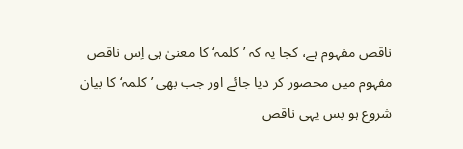ناقص مفہوم ہے، کجا یہ کہ ’کلمہ‘ کا معنیٰ ہی اِس ناقص مفہوم میں محصور کر دیا جائے اور جب بھی ’کلمہ‘ کا بیان شروع ہو بس یہی ناقص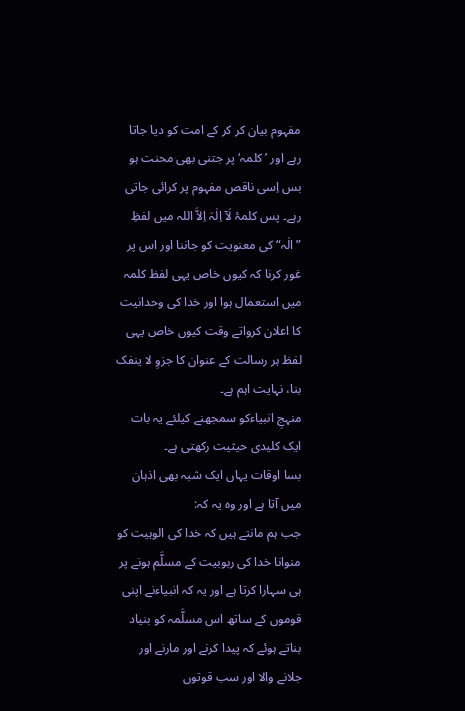مفہوم بیان کر کر کے امت کو دیا جاتا رہے اور ’کلمہ‘ پر جتنی بھی محنت ہو بس اِسی ناقص مفہوم پر کرائی جاتی رہے۔ پس کلمۂ لَآ اِلٰہَ اِلاَّ اللہ میں لفظِ ”الٰہ“ کی معنویت کو جاننا اور اس پر غور کرنا کہ کیوں خاص یہی لفظ کلمہ میں استعمال ہوا اور خدا کی وحدانیت کا اعلان کرواتے وقت کیوں خاص یہی لفظ ہر رسالت کے عنوان کا جزوِ لا ینفک بنا، نہایت اہم ہے۔
منہجِ انبیاءکو سمجھنے کیلئے یہ بات ایک کلیدی حیثیت رکھتی ہے۔
بسا اوقات یہاں ایک شبہ بھی اذہان میں آتا ہے اور وہ یہ کہ:
جب ہم مانتے ہیں کہ خدا کی الوہیت کو منوانا خدا کی ربوبیت کے مسلَّم ہونے پر ہی سہارا کرتا ہے اور یہ کہ انبیاءنے اپنی قوموں کے ساتھ اس مسلَّمہ کو بنیاد بناتے ہوئے کہ پیدا کرنے اور مارنے اور جلانے والا اور سب قوتوں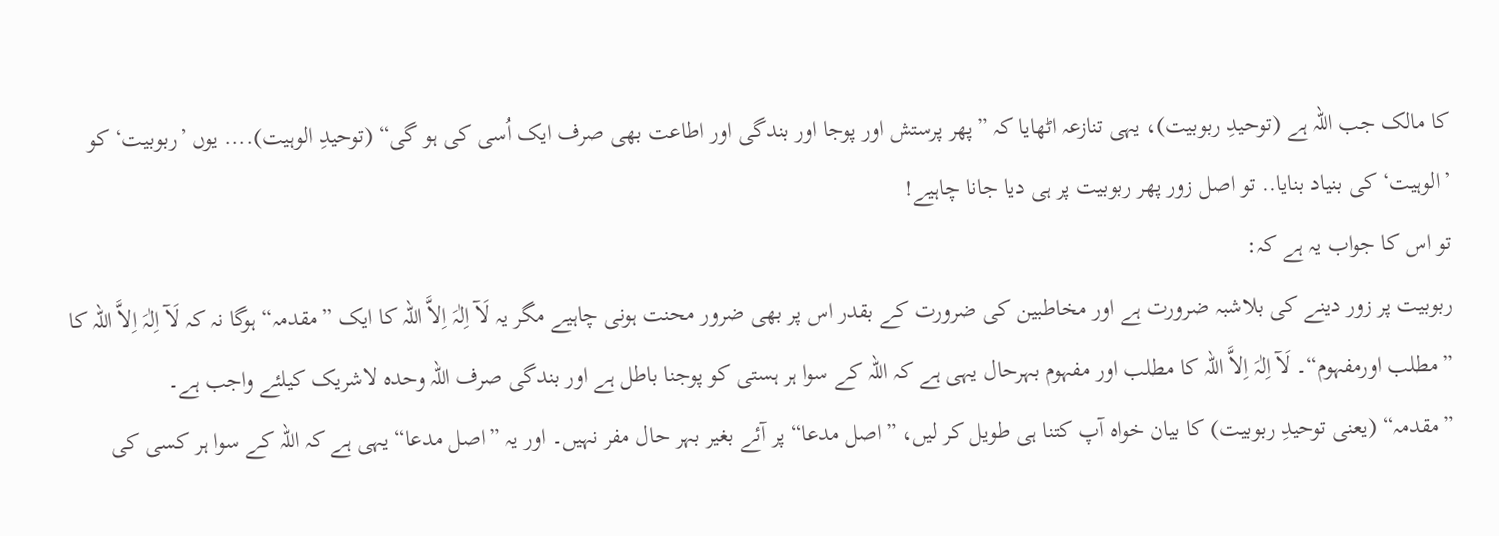کا مالک جب اللہ ہے (توحیدِ ربوبیت)، یہی تنازعہ اٹھایا کہ ”پھر پرستش اور پوجا اور بندگی اور اطاعت بھی صرف ایک اُسی کی ہو گی“ (توحیدِ الوہیت).... یوں ’ربوبیت‘ کو ’الوہیت‘ کی بنیاد بنایا.. تو اصل زور پھر ربوبیت پر ہی دیا جانا چاہیے!
تو اس کا جواب یہ ہے کہ:
ربوبیت پر زور دینے کی بلاشبہ ضرورت ہے اور مخاطبین کی ضرورت کے بقدر اس پر بھی ضرور محنت ہونی چاہیے مگر یہ لَآ اِلٰہَ اِلاَّ اللہ کا ایک ”مقدمہ“ ہوگا نہ کہ لَآ اِلٰہَ اِلاَّ اللہ کا ”مطلب اورمفہوم“۔ لَآ اِلٰہَ اِلاَّ اللہ کا مطلب اور مفہوم بہرحال یہی ہے کہ اللہ کے سوا ہر ہستی کو پوجنا باطل ہے اور بندگی صرف اللہ وحدہ لاشریک کیلئے واجب ہے۔
”مقدمہ“ (یعنی توحیدِ ربوبیت) کا بیان خواہ آپ کتنا ہی طویل کر لیں، ”اصل مدعا“ پر آئے بغیر بہر حال مفر نہیں۔ اور یہ ”اصل مدعا“ یہی ہے کہ اللہ کے سوا ہر کسی کی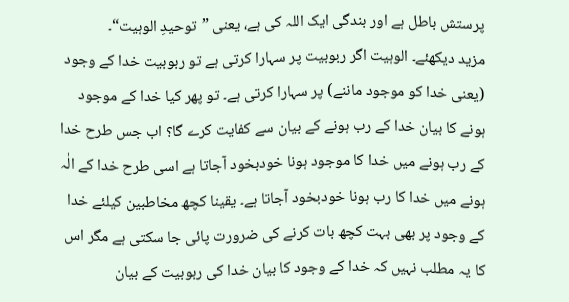پرستش باطل ہے اور بندگی ایک اللہ کی ہے، یعنی ”توحیدِ الوہیت“۔
مزید دیکھئے۔ الوہیت اگر ربوبیت پر سہارا کرتی ہے تو ربوبیت خدا کے وجود (یعنی خدا کو موجود ماننے) پر سہارا کرتی ہے۔ تو پھر کیا خدا کے موجود ہونے کا بیان خدا کے رب ہونے کے بیان سے کفایت کرے گا؟ اب جس طرح خدا کے رب ہونے میں خدا کا موجود ہونا خودبخود آجاتا ہے اسی طرح خدا کے الٰہ ہونے میں خدا کا رب ہونا خودبخود آجاتا ہے۔ یقینا کچھ مخاطبین کیلئے خدا کے وجود پر بھی بہت کچھ بات کرنے کی ضرورت پائی جا سکتی ہے مگر اس کا یہ مطلب نہیں کہ خدا کے وجود کا بیان خدا کی ربوبیت کے بیان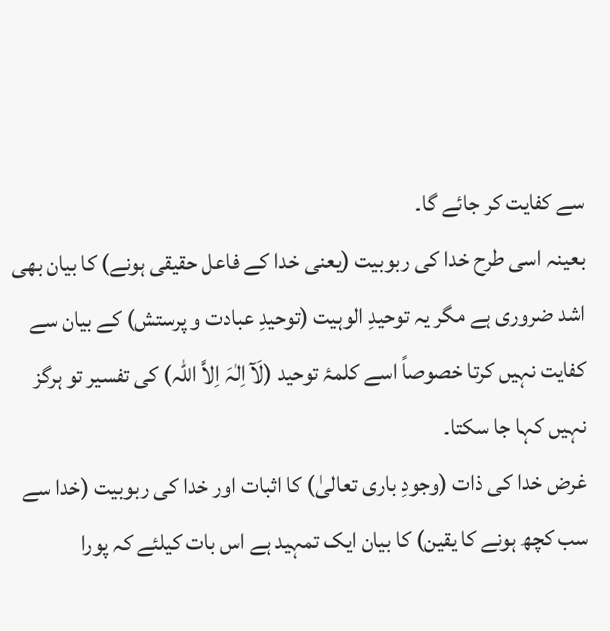سے کفایت کر جائے گا۔
بعینہ اسی طرح خدا کی ربوبیت (یعنی خدا کے فاعل حقیقی ہونے) کا بیان بھی اشد ضروری ہے مگر یہ توحیدِ الوہیت (توحیدِ عبادت و پرستش) کے بیان سے کفایت نہیں کرتا خصوصاً اسے کلمۂ توحید (لَآ اِلٰہَ اِلاَّ اللہ) کی تفسیر تو ہرگز نہیں کہا جا سکتا۔
غرض خدا کی ذات (وجودِ باری تعالیٰ) کا اثبات اور خدا کی ربوبیت (خدا سے سب کچھ ہونے کا یقین) کا بیان ایک تمہید ہے اس بات کیلئے کہ پورا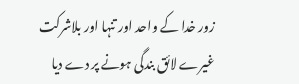زور خدا کے واحد اور تنہا اور بلاشرکت غیرے لائق بندگی ہونے پر دے دیا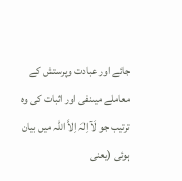جائے اور عبادت وپرستش کے معاملے میںنفی اور اثبات کی وہ ترتیب جو لَآ اِلٰہَ اِلاَّ اللہ میں بیان ہوئی (یعنی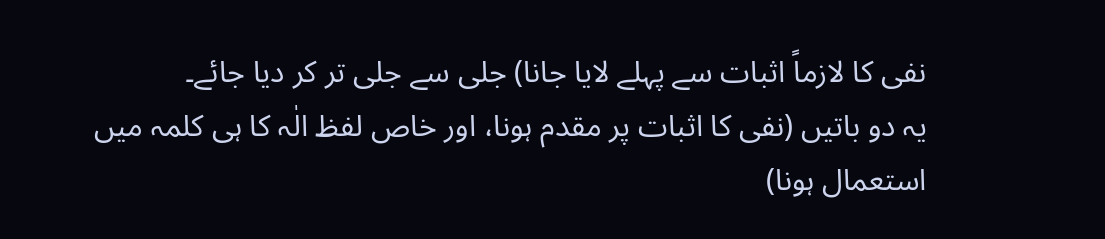نفی کا لازماً اثبات سے پہلے لایا جانا) جلی سے جلی تر کر دیا جائے۔
یہ دو باتیں (نفی کا اثبات پر مقدم ہونا، اور خاص لفظ الٰہ کا ہی کلمہ میں استعمال ہونا)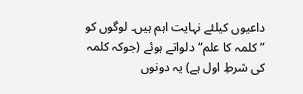داعیوں کیلئے نہایت اہم ہیں۔ لوگوں کو ”کلمہ کا علم“ دلواتے ہوئے (جوکہ کلمہ کی شرطِ اول ہے) یہ دونوں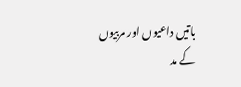باتیں داعیوں اور مربیوں کے مد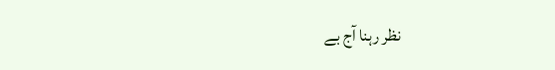نظر رہنا آج بے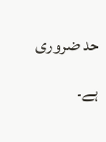حد ضروری ہے۔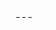۔۔۔